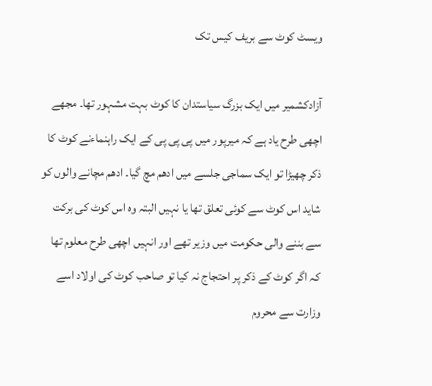ویسٹ کوٹ سے بریف کیس تک

آزادکشمیر میں ایک بزرگ سیاستدان کا کوٹ بہت مشہور تھا۔ مجھے اچھی طرح یاد ہے کہ میرپور میں پی پی پی کے ایک راہنماءنے کوٹ کا ذکر چھیڑا تو ایک سماجی جلسے میں ادھم مچ گیا۔ ادھم مچانے والوں کو شاید اس کوٹ سے کوئی تعلق تھا یا نہیں البتہ وہ اس کوٹ کی برکت سے بننے والی حکومت میں وزیر تھے اور انہیں اچھی طرح معلوم تھا کہ اگر کوٹ کے ذکر پر احتجاج نہ کیا تو صاحب کوٹ کی اولاد اسے وزارت سے محروم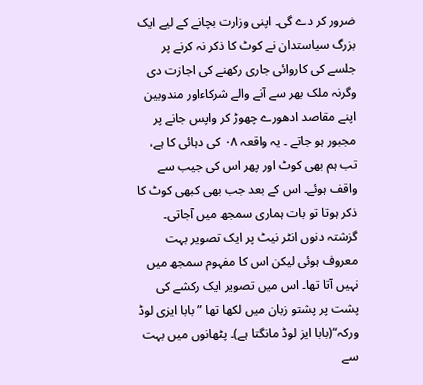ضرور کر دے گی۔ اپنی وزارت بچانے کے لیے ایک بزرگ سیاستدان نے کوٹ کا ذکر نہ کرنے پر جلسے کی کاروائی جاری رکھنے کی اجازت دی وگرنہ ملک بھر سے آنے والے شرکاءاور مندوبین اپنے مقاصد ادھورے چھوڑ کر واپس جانے پر مجبور ہو جاتے ۔ یہ واقعہ ۰۸ کی دہائی کا ہے، تب ہم بھی کوٹ اور پھر اس کی جیب سے واقف ہوئے۔ اس کے بعد جب بھی کبھی کوٹ کا ذکر ہوتا تو بات ہماری سمجھ میں آجاتی۔ گزشتہ دنوں انٹر نیٹ پر ایک تصویر بہت معروف ہوئی لیکن اس کا مفہوم سمجھ میں نہیں آتا تھا۔ اس میں تصویر ایک رکشے کی پشت پر پشتو زبان میں لکھا تھا ” بابا ایزی لوڈ ورکہ“(بابا ایز لوڈ مانگتا ہے)۔ پٹھانوں میں بہت سے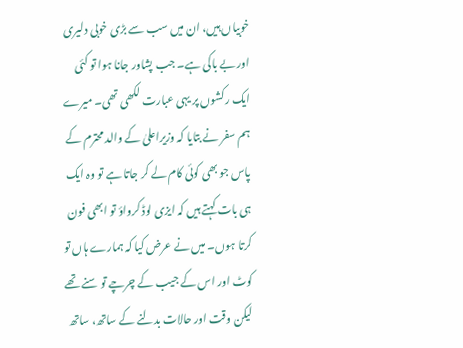خوبیاں ہیں، ان میں سب سے بڑی خوبی دلیری اور بے باکی ہے۔ جب پشاور جانا ہوا تو کئی ایک رکشوں پر یہی عبارت لکھی تھی۔ میرے ہم سفر نے بتایا کہ وزیراعلیٰ کے والد محترم کے پاس جو بھی کوئی کام لے کر جاتا ہے تو وہ ایک ہی بات کہتے ہیں کہ ایزی لوڈ کرواؤ تو ابھی فون کرتا ہوں۔ میں نے عرض کیا کہ ہمارے ہاں تو کوٹ اور اس کے جیب کے چرچے تو سنے تھے لیکن وقت اور حالات بدلنے کے ساتھ، ساتھ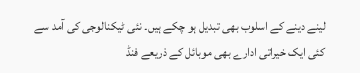لینے دینے کے اسلوب بھی تبدیل ہو چکے ہیں۔ نئی ٹیکنالوجی کی آمد سے کئی ایک خیراتی ادارے بھی موبائل کے ذریعے فنڈ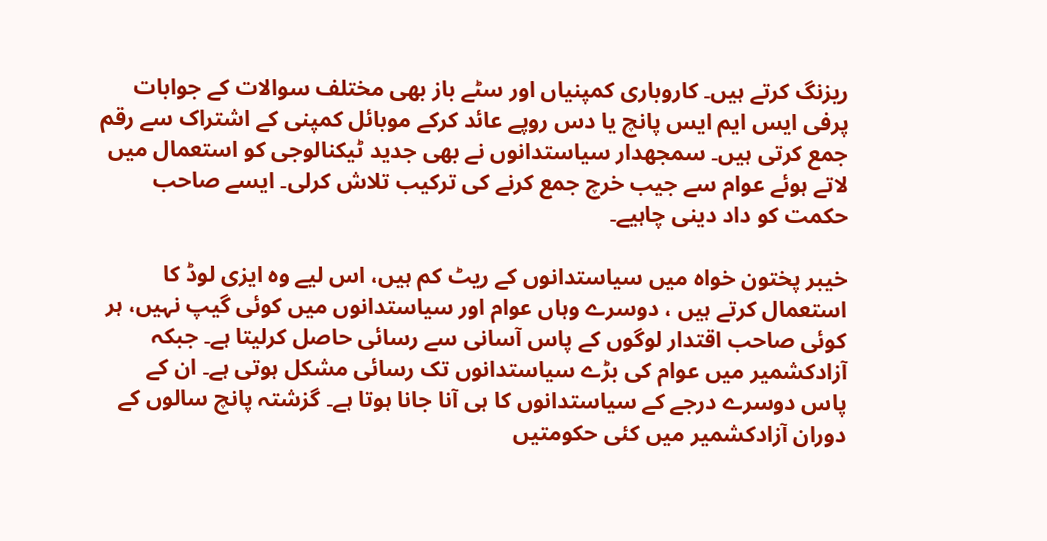ریزنگ کرتے ہیں۔ کاروباری کمپنیاں اور سٹے باز بھی مختلف سوالات کے جوابات پرفی ایس ایم ایس پانچ یا دس روپے عائد کرکے موبائل کمپنی کے اشتراک سے رقم جمع کرتی ہیں۔ سمجھدار سیاستدانوں نے بھی جدید ٹیکنالوجی کو استعمال میں لاتے ہوئے عوام سے جیب خرچ جمع کرنے کی ترکیب تلاش کرلی۔ ایسے صاحب حکمت کو داد دینی چاہیے۔

خیبر پختون خواہ میں سیاستدانوں کے ریٹ کم ہیں، اس لیے وہ ایزی لوڈ کا استعمال کرتے ہیں ، دوسرے وہاں عوام اور سیاستدانوں میں کوئی گیپ نہیں، ہر کوئی صاحب اقتدار لوگوں کے پاس آسانی سے رسائی حاصل کرلیتا ہے۔ جبکہ آزادکشمیر میں عوام کی بڑے سیاستدانوں تک رسائی مشکل ہوتی ہے۔ ان کے پاس دوسرے درجے کے سیاستدانوں کا ہی آنا جانا ہوتا ہے۔ گزشتہ پانچ سالوں کے دوران آزادکشمیر میں کئی حکومتیں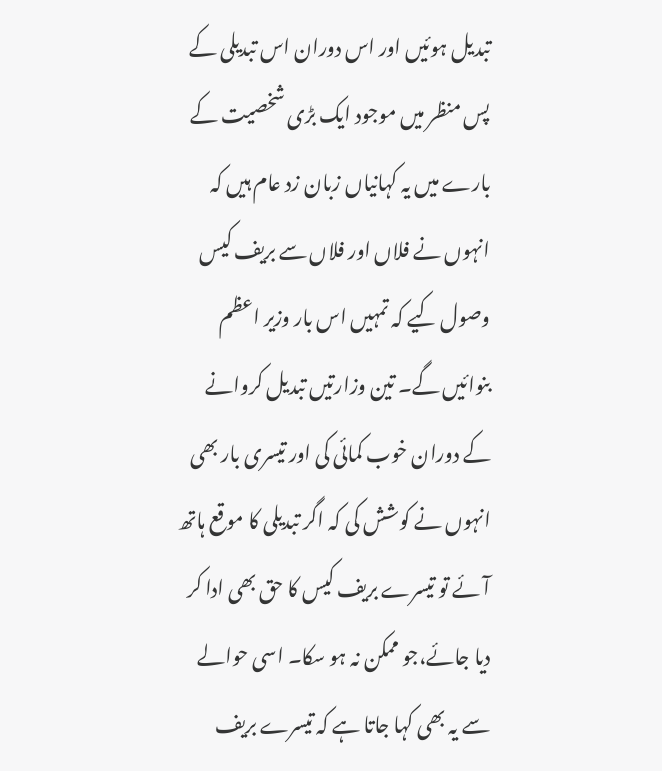تبدیل ہوئیں اور اس دوران اس تبدیلی کے پس منظر میں موجود ایک بڑی شخصیت کے بارے میں یہ کہانیاں زبان زد عام ہیں کہ انہوں نے فلاں اور فلاں سے بریف کیس وصول کیے کہ تمہیں اس بار وزیر اعظم بنوائیں گے۔ تین وزارتیں تبدیل کروانے کے دوران خوب کمائی کی اور تیسری بار بھی انہوں نے کوشش کی کہ اگر تبدیلی کا موقع ہاتھ آئے تو تیسرے بریف کیس کا حق بھی ادا کر دیا جائے،جو ممکن نہ ہو سکا۔ اسی حوالے سے یہ بھی کہا جاتا ہے کہ تیسرے بریف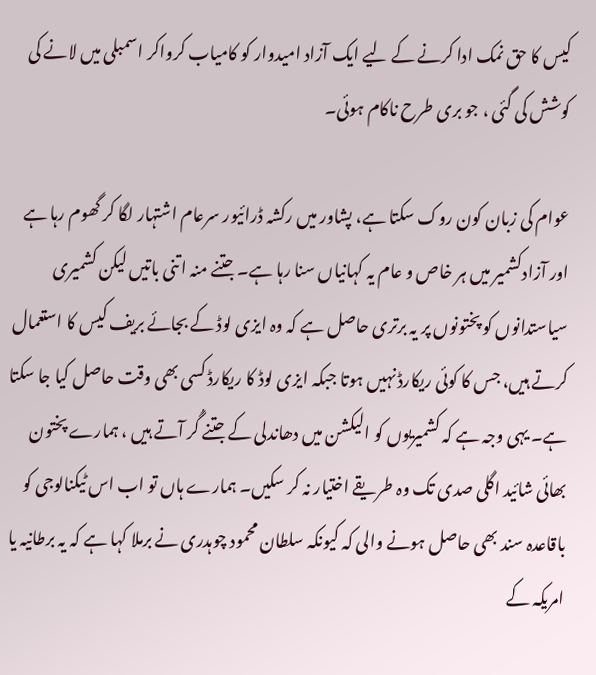کیس کا حق نمک ادا کرنے کے لیے ایک آزاد امیدوار کو کامیاب کرواکر اسمبلی میں لانے کی کوشش کی گئی ، جو بری طرح ناکام ہوئی۔

عوام کی زبان کون روک سکتا ہے، پشاور میں رکشہ ڈرائیور سرعام اشتہار لگا کر گھوم رہا ہے اور آزادکشمیر میں ہر خاص و عام یہ کہانیاں سنا رہا ہے۔ جتنے منہ اتنی باتیں لیکن کشمیری سیاستدانوں کو پختونوں پر یہ برتری حاصل ہے کہ وہ ایزی لوڈ کے بجائے بریف کیس کا استعمال کرتے ہیں، جس کا کوئی ریکارڈ نہیں ہوتا جبکہ ایزی لوڈ کا ریکارڈ کسی بھی وقت حاصل کیا جا سکتا ہے۔ یہی وجہ ہے کہ کشمیریوں کو الیکشن میں دھاندلی کے جتنے گُر آتے ہیں ، ہمارے پختون بھائی شائید اگلی صدی تک وہ طریقے اختیار نہ کر سکیں۔ ہمارے ہاں تو اب اس ٹیکنالوجی کو باقاعدہ سند بھی حاصل ہونے والی کہ کیونکہ سلطان محمود چوہدری نے برملا کہا ہے کہ یہ برطانیہ یا امریکہ کے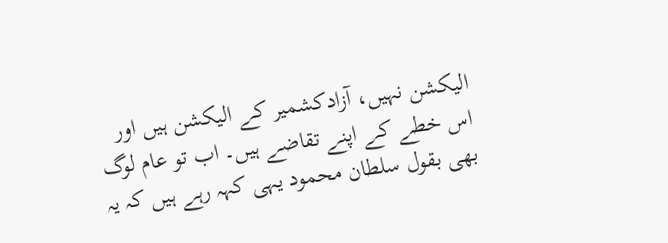الیکشن نہیں، آزادکشمیر کے الیکشن ہیں اور اس خطے کے اپنے تقاضے ہیں۔ اب تو عام لوگ بھی بقول سلطان محمود یہی کہہ رہے ہیں کہ یہ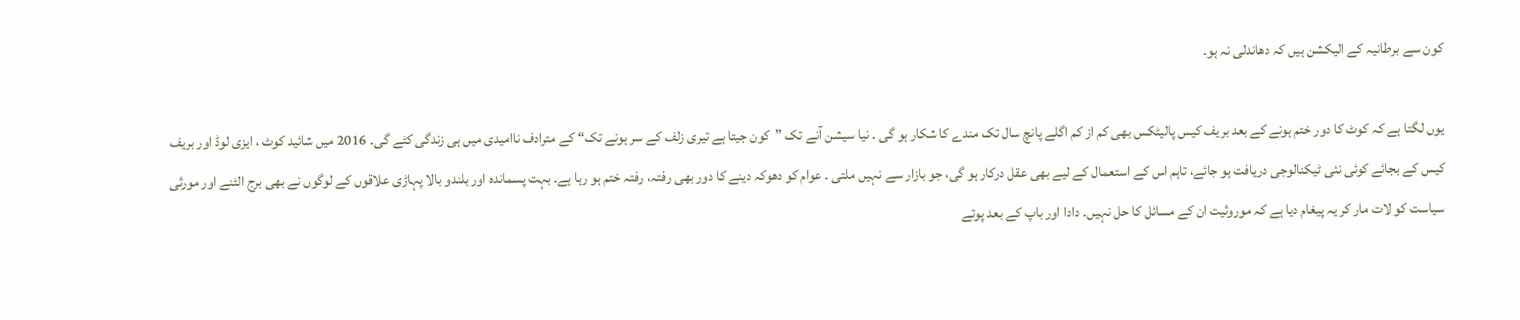کون سے برطانیہ کے الیکشن ہیں کہ دھاندلی نہ ہو۔

یوں لگتا ہے کہ کوٹ کا دور ختم ہونے کے بعد بریف کیس پالیٹکس بھی کم از کم اگلے پانچ سال تک مندے کا شکار ہو گی ۔ نیا سیشن آنے تک ”کون جیتا ہے تیری زلف کے سر ہونے تک“ کے مترادف ناامیدی میں ہی زندگی کٹے گی۔ 2016 میں شائید کوٹ ، ایزی لوڈ اور بریف کیس کے بجائے کوئی نئی ٹیکنالوجی دریافت ہو جائے، تاہم اس کے استعمال کے لیے بھی عقل درکار ہو گی، جو بازار سے نہیں ملتی ۔ عوام کو دھوکہ دینے کا دور بھی رفتہ، رفتہ ختم ہو رہا ہے۔ بہت پسماندہ اور بلندو بالا پہاڑی علاقوں کے لوگوں نے بھی برج الٹنے اور مورثی سیاست کو لات مار کر یہ پیغام دیا ہے کہ موروثیت ان کے مسائل کا حل نہیں۔ دادا اور باپ کے بعد پوتے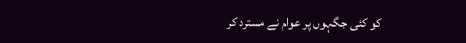کو کئی جگہوں پر عوام نے مسترد کر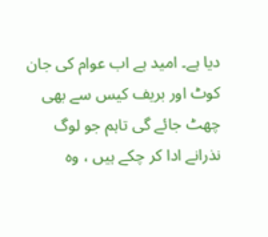دیا ہے۔ امید ہے اب عوام کی جان کوٹ اور بریف کیس سے بھی چھٹ جائے گی تاہم جو لوگ نذرانے ادا کر چکے ہیں ، وہ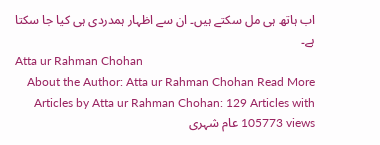اب ہاتھ ہی مل سکتے ہیں۔ ان سے اظہار ہمدردی ہی کیا جا سکتا ہے۔
Atta ur Rahman Chohan
About the Author: Atta ur Rahman Chohan Read More Articles by Atta ur Rahman Chohan: 129 Articles with 105773 views عام شہری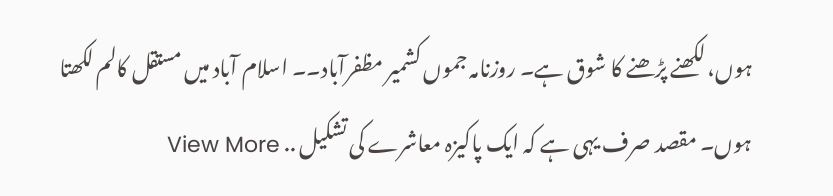ہوں، لکھنے پڑھنے کا شوق ہے۔ روزنامہ جموں کشمیر مظفرآباد۔۔ اسلام آباد میں مستقل کالم لکھتا ہوں۔ مقصد صرف یہی ہے کہ ایک پاکیزہ معاشرے کی تشکیل .. View More